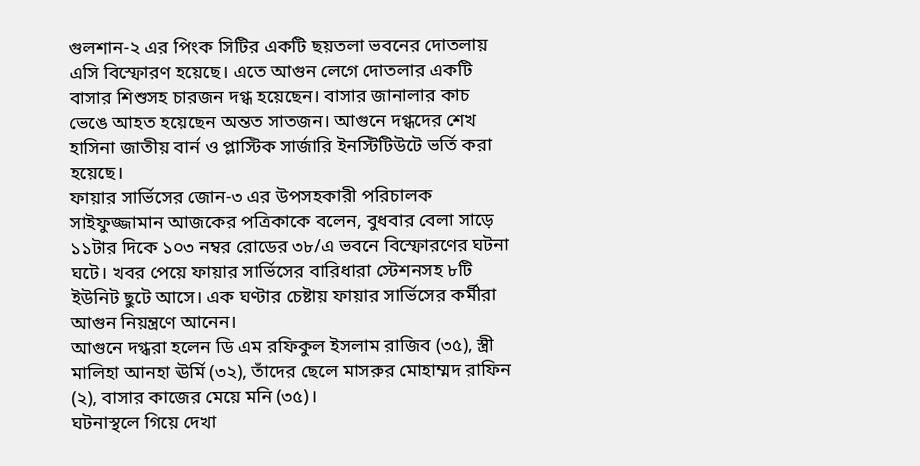গুলশান-২ এর পিংক সিটির একটি ছয়তলা ভবনের দোতলায় এসি বিস্ফোরণ হয়েছে। এতে আগুন লেগে দোতলার একটি বাসার শিশুসহ চারজন দগ্ধ হয়েছেন। বাসার জানালার কাচ ভেঙে আহত হয়েছেন অন্তত সাতজন। আগুনে দগ্ধদের শেখ হাসিনা জাতীয় বার্ন ও প্লাস্টিক সার্জারি ইনস্টিটিউটে ভর্তি করা হয়েছে।
ফায়ার সার্ভিসের জোন-৩ এর উপসহকারী পরিচালক সাইফুজ্জামান আজকের পত্রিকাকে বলেন, বুধবার বেলা সাড়ে ১১টার দিকে ১০৩ নম্বর রোডের ৩৮/এ ভবনে বিস্ফোরণের ঘটনা ঘটে। খবর পেয়ে ফায়ার সার্ভিসের বারিধারা স্টেশনসহ ৮টি ইউনিট ছুটে আসে। এক ঘণ্টার চেষ্টায় ফায়ার সার্ভিসের কর্মীরা আগুন নিয়ন্ত্রণে আনেন।
আগুনে দগ্ধরা হলেন ডি এম রফিকুল ইসলাম রাজিব (৩৫), স্ত্রী মালিহা আনহা ঊর্মি (৩২), তাঁদের ছেলে মাসরুর মোহাম্মদ রাফিন (২), বাসার কাজের মেয়ে মনি (৩৫)।
ঘটনাস্থলে গিয়ে দেখা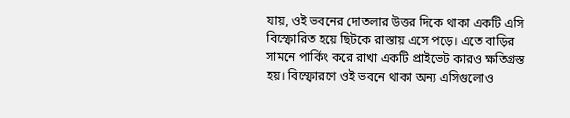যায়, ওই ভবনের দোতলার উত্তর দিকে থাকা একটি এসি বিস্ফোরিত হয়ে ছিটকে রাস্তায় এসে পড়ে। এতে বাড়ির সামনে পার্কিং করে রাখা একটি প্রাইভেট কারও ক্ষতিগ্রস্ত হয়। বিস্ফোরণে ওই ভবনে থাকা অন্য এসিগুলোও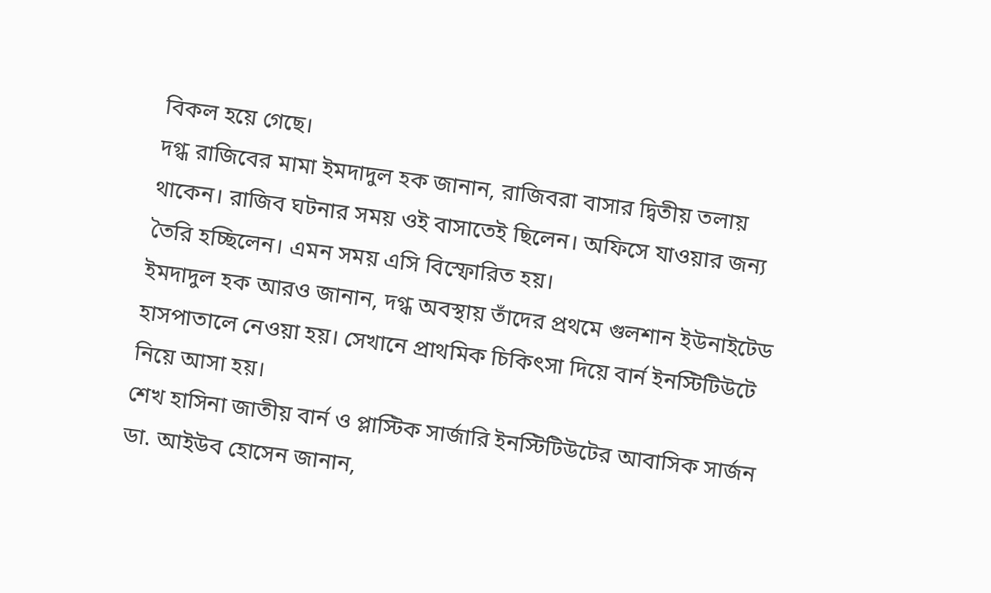বিকল হয়ে গেছে।
দগ্ধ রাজিবের মামা ইমদাদুল হক জানান, রাজিবরা বাসার দ্বিতীয় তলায় থাকেন। রাজিব ঘটনার সময় ওই বাসাতেই ছিলেন। অফিসে যাওয়ার জন্য তৈরি হচ্ছিলেন। এমন সময় এসি বিস্ফোরিত হয়।
ইমদাদুল হক আরও জানান, দগ্ধ অবস্থায় তাঁদের প্রথমে গুলশান ইউনাইটেড হাসপাতালে নেওয়া হয়। সেখানে প্রাথমিক চিকিৎসা দিয়ে বার্ন ইনস্টিটিউটে নিয়ে আসা হয়।
শেখ হাসিনা জাতীয় বার্ন ও প্লাস্টিক সার্জারি ইনস্টিটিউটের আবাসিক সার্জন ডা. আইউব হোসেন জানান,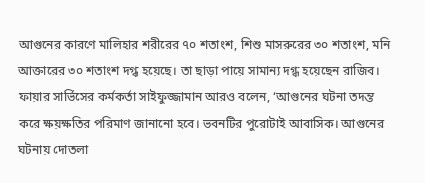আগুনের কারণে মালিহার শরীরের ৭০ শতাংশ, শিশু মাসরুরের ৩০ শতাংশ, মনি আক্তারের ৩০ শতাংশ দগ্ধ হয়েছে। তা ছাড়া পায়ে সামান্য দগ্ধ হয়েছেন রাজিব।
ফায়ার সার্ভিসের কর্মকর্তা সাইফুজ্জামান আরও বলেন, ‘আগুনের ঘটনা তদন্ত করে ক্ষয়ক্ষতির পরিমাণ জানানো হবে। ভবনটির পুরোটাই আবাসিক। আগুনের ঘটনায় দোতলা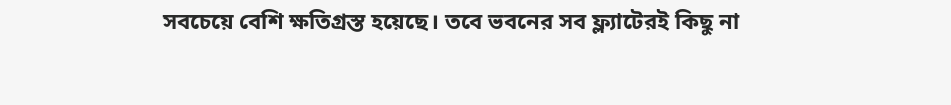সবচেয়ে বেশি ক্ষতিগ্রস্ত হয়েছে। তবে ভবনের সব ফ্ল্যাটেরই কিছু না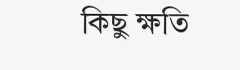কিছু ক্ষতি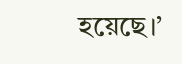হয়েছে।’